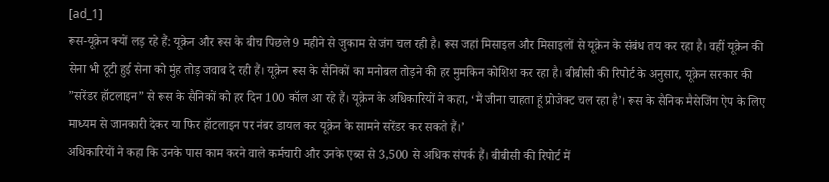[ad_1]
रूस-यूक्रेन क्यों लड़ रहे हैं: यूक्रेन और रूस के बीच पिछले 9 महीने से जुकाम से जंग चल रही है। रूस जहां मिसाइल और मिसाइलों से यूक्रेन के संबंध तय कर रहा है। वहीं यूक्रेन की सेना भी टूटी हुई सेना को मुंह तोड़ जवाब दे रही हैं। यूक्रेन रूस के सैनिकों का मनोबल तोड़ने की हर मुमकिन कोशिश कर रहा है। बीबीसी की रिपोर्ट के अनुसार, यूक्रेन सरकार की ”सरेंडर हॉटलाइन” से रूस के सैनिकों को हर दिन 100 कॉल आ रहे हैं। यूक्रेन के अधिकारियों ने कहा, ‘मैं जीना चाहता हूं प्रोजेक्ट चल रहा है’। रूस के सैनिक मैसेजिंग ऐप के लिए माध्यम से जानकारी देकर या फिर हॉटलाइन पर नंबर डायल कर यूक्रेन के सामने सरेंडर कर सकते हैं।’
अधिकारियों ने कहा कि उनके पास काम करने वाले कर्मचारी और उनके एब्स से 3,500 से अधिक संपर्क हैं। बीबीसी की रिपोर्ट में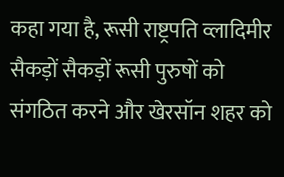कहा गया है, रूसी राष्ट्रपति व्लादिमीर सैकड़ों सैकड़ों रूसी पुरुषों को संगठित करने और खेरसॉन शहर को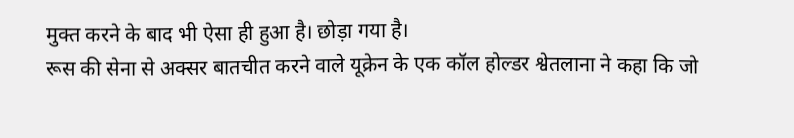मुक्त करने के बाद भी ऐसा ही हुआ है। छोड़ा गया है।
रूस की सेना से अक्सर बातचीत करने वाले यूक्रेन के एक कॉल होल्डर श्वेतलाना ने कहा कि जो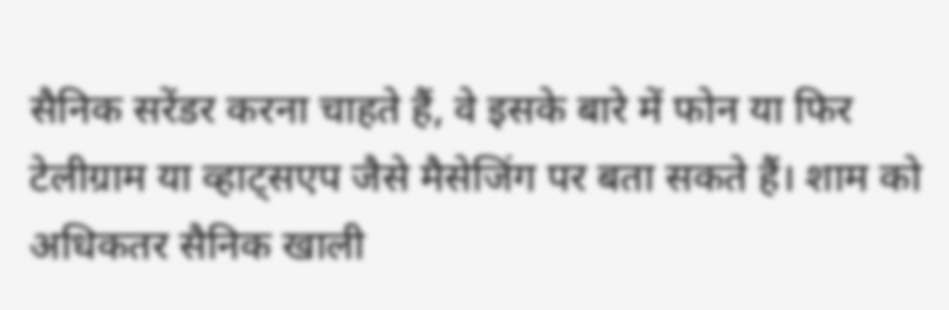सैनिक सरेंडर करना चाहते हैं, वे इसके बारे में फोन या फिर टेलीग्राम या व्हाट्सएप जैसे मैसेजिंग पर बता सकते हैं। शाम को अधिकतर सैनिक खाली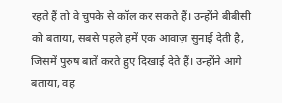रहते हैं तो वे चुपके से कॉल कर सकते हैं। उन्होंने बीबीसी को बताया, सबसे पहले हमें एक आवाज़ सुनाई देती है, जिसमें पुरुष बातें करते हुए दिखाई देते हैं। उन्होंने आगे बताया, वह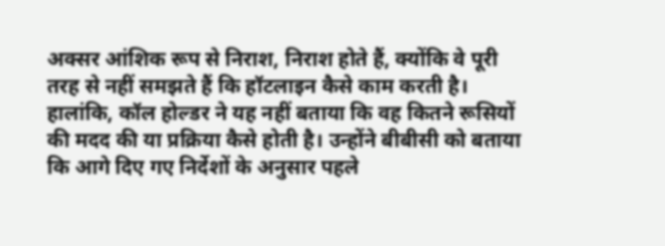अक्सर आंशिक रूप से निराश, निराश होते हैं, क्योंकि वे पूरी तरह से नहीं समझते हैं कि हॉटलाइन कैसे काम करती है। हालांकि, कॉल होल्डर ने यह नहीं बताया कि वह कितने रूसियों की मदद की या प्रक्रिया कैसे होती है। उन्होंने बीबीसी को बताया कि आगे दिए गए निर्देशों के अनुसार पहले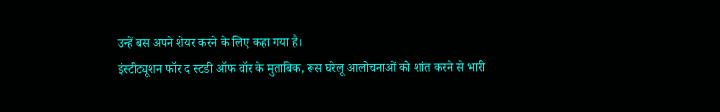उन्हें बस अपने शेयर करने के लिए कहा गया है।
इंस्टीट्यूशन फॉर द स्टडी ऑफ वॉर के मुताबिक, रूस घरेलू आलोचनाओं को शांत करने से भारी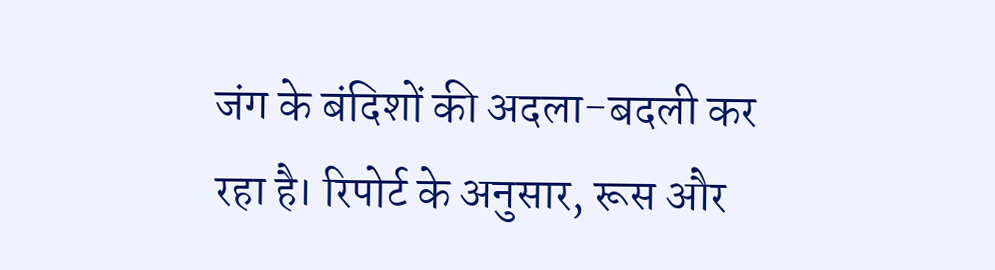जंग के बंदिशों की अदला-बदली कर रहा है। रिपोर्ट के अनुसार, रूस और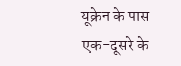यूक्रेन के पास एक-दूसरे के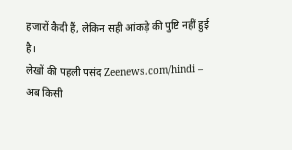हजारों कैदी हैं, लेकिन सही आंकड़े की पुष्टि नहीं हुई है।
लेखों की पहली पसंद Zeenews.com/hindi – अब किसी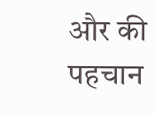और की पहचान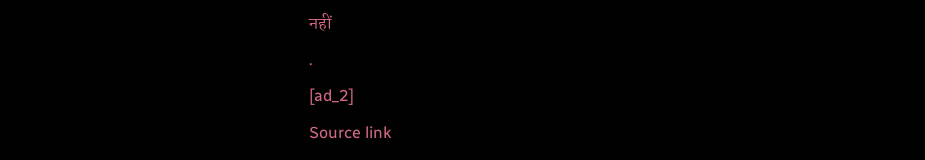नहीं
.
[ad_2]
Source link